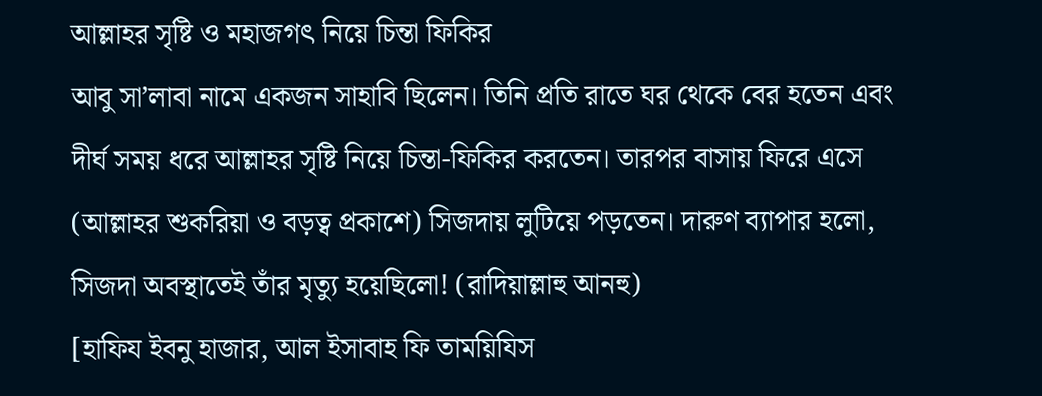আল্লাহর সৃষ্টি ও মহাজগৎ নিয়ে চিন্তা ফিকির
আবু সা’লাবা নামে একজন সাহাবি ছিলেন। তিনি প্রতি রাতে ঘর থেকে বের হতেন এবং দীর্ঘ সময় ধরে আল্লাহর সৃষ্টি নিয়ে চিন্তা-ফিকির করতেন। তারপর বাসায় ফিরে এসে (আল্লাহর শুকরিয়া ও বড়ত্ব প্রকাশে) সিজদায় লুটিয়ে পড়তেন। দারুণ ব্যাপার হলো, সিজদা অবস্থাতেই তাঁর মৃত্যু হয়েছিলো! (রাদিয়াল্লাহু আনহু)
[হাফিয ইবনু হাজার, আল ইসাবাহ ফি তাময়িযিস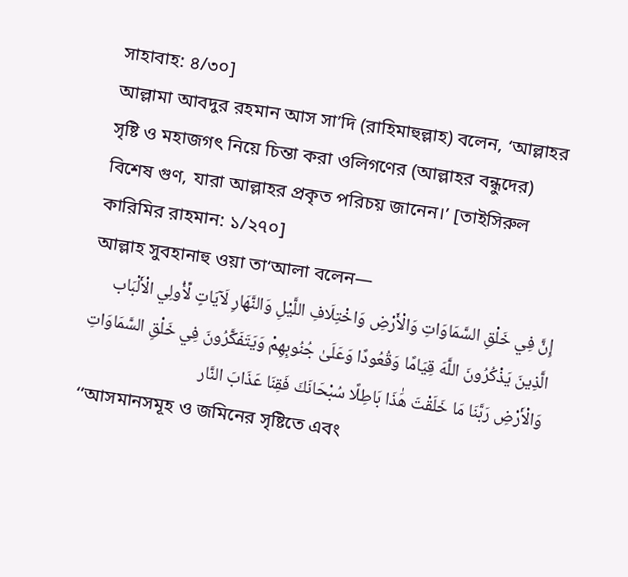সাহাবাহ: ৪/৩০]
আল্লামা আবদুর রহমান আস সা’দি (রাহিমাহুল্লাহ) বলেন, ‘আল্লাহর সৃষ্টি ও মহাজগৎ নিয়ে চিন্তা করা ওলিগণের (আল্লাহর বন্ধুদের) বিশেষ গুণ, যারা আল্লাহর প্রকৃত পরিচয় জানেন।’ [তাইসিরুল কারিমির রাহমান: ১/২৭০]
আল্লাহ সুবহানাহু ওয়া তা‘আলা বলেন—
إِنَّ فِي خَلْقِ السَّمَاوَاتِ وَالْأَرْضِ وَاخْتِلَافِ اللَّيْلِ وَالنَّهَارِ لَآيَاتٍ لِّأُولِي الْأَلْبَاب
الَّذِينَ يَذْكُرُونَ اللَّهَ قِيَامًا وَقُعُودًا وَعَلَىٰ جُنُوبِهِمْ وَيَتَفَكَّرُونَ فِي خَلْقِ السَّمَاوَاتِ وَالْأَرْضِ رَبَّنَا مَا خَلَقْتَ هَٰذَا بَاطِلًا سُبْحَانَكَ فَقِنَا عَذَابَ النَّار
‘‘আসমানসমূহ ও জমিনের সৃষ্টিতে এবং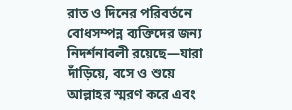রাত ও দিনের পরিবর্তনে বোধসম্পন্ন ব্যক্তিদের জন্য নিদর্শনাবলী রয়েছে—যারা দাঁড়িয়ে, বসে ও শুয়ে আল্লাহর স্মরণ করে এবং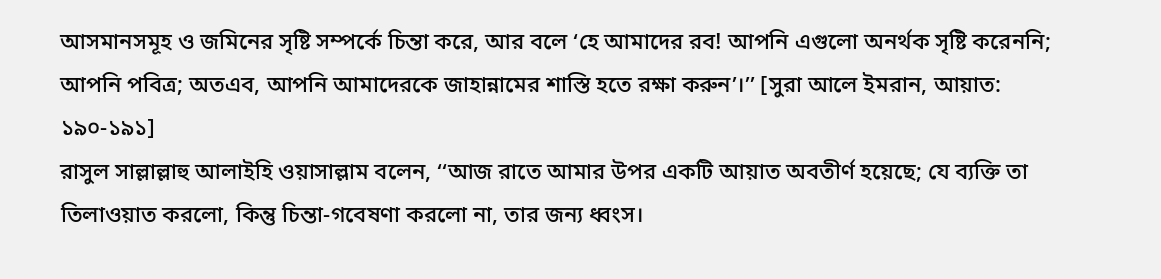আসমানসমূহ ও জমিনের সৃষ্টি সম্পর্কে চিন্তা করে, আর বলে ‘হে আমাদের রব! আপনি এগুলো অনর্থক সৃষ্টি করেননি; আপনি পবিত্র; অতএব, আপনি আমাদেরকে জাহান্নামের শাস্তি হতে রক্ষা করুন’।’’ [সুরা আলে ইমরান, আয়াত: ১৯০-১৯১]
রাসুল সাল্লাল্লাহু আলাইহি ওয়াসাল্লাম বলেন, ‘‘আজ রাতে আমার উপর একটি আয়াত অবতীর্ণ হয়েছে; যে ব্যক্তি তা তিলাওয়াত করলো, কিন্তু চিন্তা-গবেষণা করলো না, তার জন্য ধ্বংস।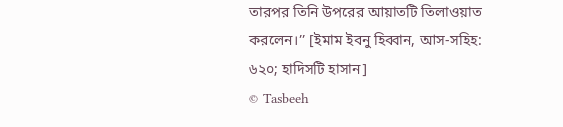তারপর তিনি উপরের আয়াতটি তিলাওয়াত করলেন।’’ [ইমাম ইবনু হিব্বান, আস-সহিহ: ৬২০; হাদিসটি হাসান]
© Tasbeeh